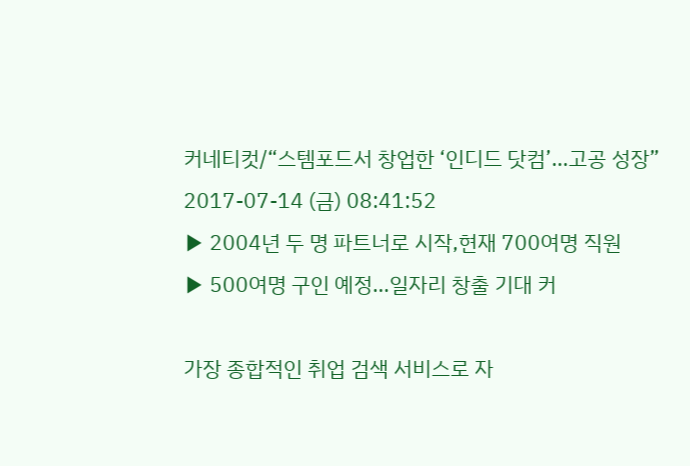커네티컷/“스템포드서 창업한 ‘인디드 닷컴’…고공 성장”
2017-07-14 (금) 08:41:52
▶ 2004년 두 명 파트너로 시작,현재 700여명 직원
▶ 500여명 구인 예정…일자리 창출 기대 커

가장 종합적인 취업 검색 서비스로 자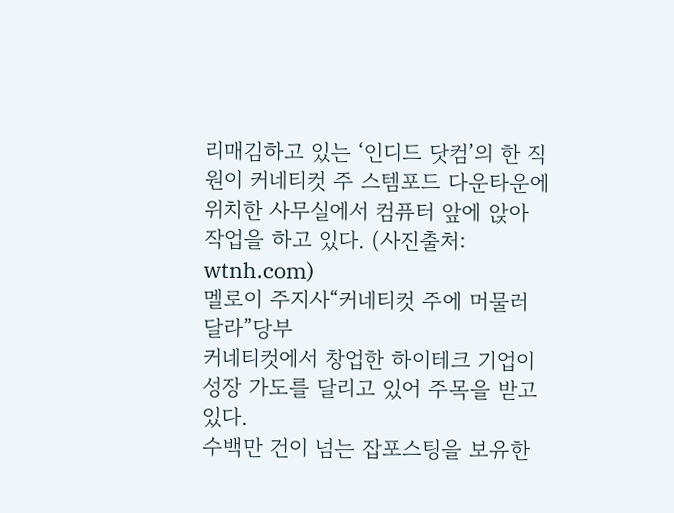리매김하고 있는 ‘인디드 닷컴’의 한 직원이 커네티컷 주 스템포드 다운타운에 위치한 사무실에서 컴퓨터 앞에 앉아 작업을 하고 있다. (사진출처: wtnh.com)
멜로이 주지사“커네티컷 주에 머물러 달라”당부
커네티컷에서 창업한 하이테크 기업이 성장 가도를 달리고 있어 주목을 받고 있다.
수백만 건이 넘는 잡포스팅을 보유한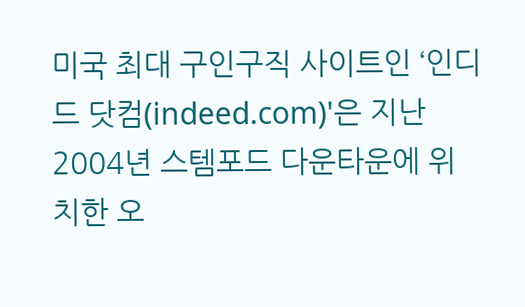미국 최대 구인구직 사이트인 ‘인디드 닷컴(indeed.com)'은 지난 2004년 스템포드 다운타운에 위치한 오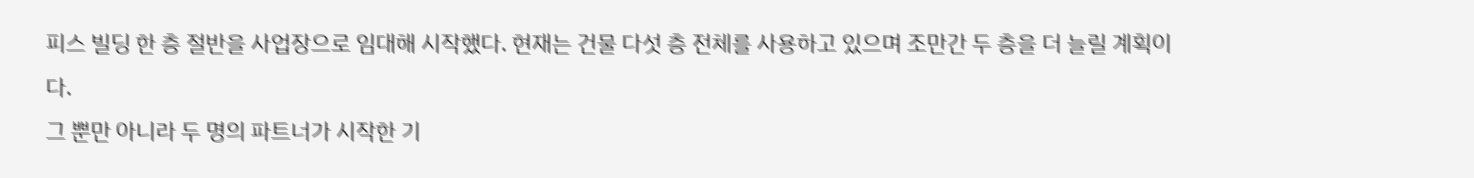피스 빌딩 한 층 절반을 사업장으로 임대해 시작했다. 현재는 건물 다섯 층 전체를 사용하고 있으며 조만간 두 층을 더 늘릴 계획이다.
그 뿐만 아니라 두 명의 파트너가 시작한 기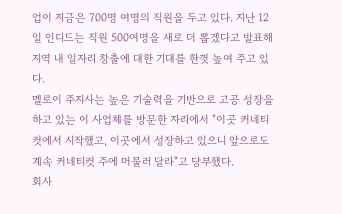업이 지금은 700명 여명의 직원을 두고 있다. 지난 12일 인디드는 직원 500여명을 새로 더 뽑겠다고 발표해 지역 내 일자리 창출에 대한 기대를 한껏 높여 주고 있다.
멜로이 주지사는 높은 기술력을 기반으로 고공 성장을 하고 있는 이 사업체를 방문한 자리에서 "이곳 커네티컷에서 시작했고, 이곳에서 성장하고 있으니 앞으로도 계속 커네티컷 주에 머물러 달라"고 당부했다.
회사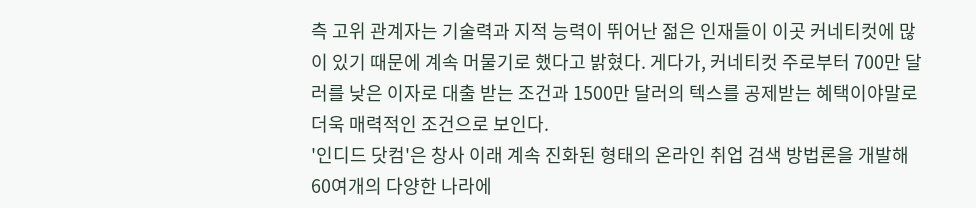측 고위 관계자는 기술력과 지적 능력이 뛰어난 젊은 인재들이 이곳 커네티컷에 많이 있기 때문에 계속 머물기로 했다고 밝혔다. 게다가, 커네티컷 주로부터 700만 달러를 낮은 이자로 대출 받는 조건과 1500만 달러의 텍스를 공제받는 혜택이야말로 더욱 매력적인 조건으로 보인다.
'인디드 닷컴'은 창사 이래 계속 진화된 형태의 온라인 취업 검색 방법론을 개발해 60여개의 다양한 나라에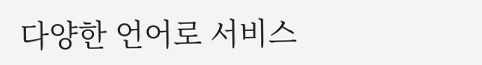다양한 언어로 서비스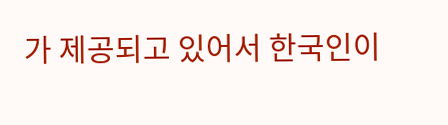가 제공되고 있어서 한국인이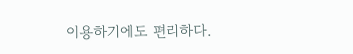이용하기에도 편리하다.